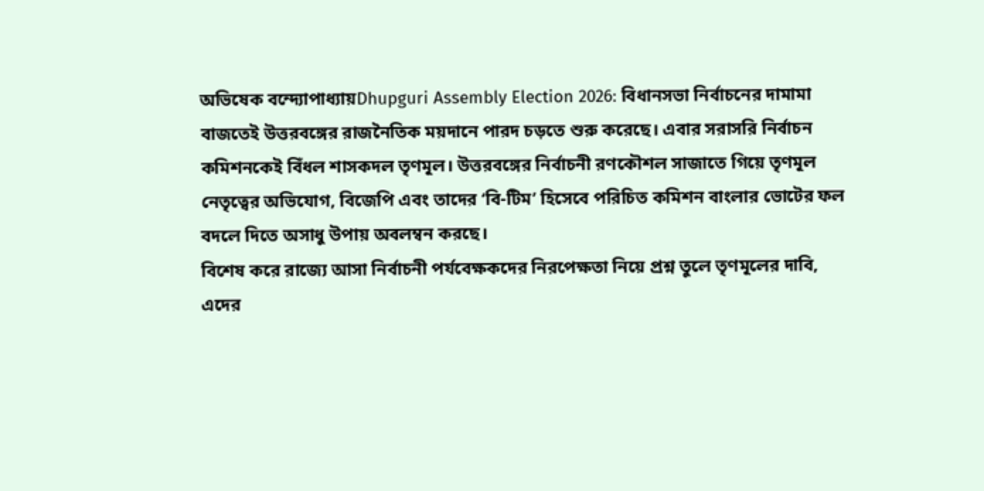অভিষেক বন্দ্যোপাধ্যায়Dhupguri Assembly Election 2026: বিধানসভা নির্বাচনের দামামা বাজতেই উত্তরবঙ্গের রাজনৈতিক ময়দানে পারদ চড়তে শুরু করেছে। এবার সরাসরি নির্বাচন কমিশনকেই বিঁধল শাসকদল তৃণমূল। উত্তরবঙ্গের নির্বাচনী রণকৌশল সাজাতে গিয়ে তৃণমূল নেতৃত্বের অভিযোগ, বিজেপি এবং তাদের ‘বি-টিম’ হিসেবে পরিচিত কমিশন বাংলার ভোটের ফল বদলে দিতে অসাধু উপায় অবলম্বন করছে।
বিশেষ করে রাজ্যে আসা নির্বাচনী পর্যবেক্ষকদের নিরপেক্ষতা নিয়ে প্রশ্ন তুলে তৃণমূলের দাবি, এদের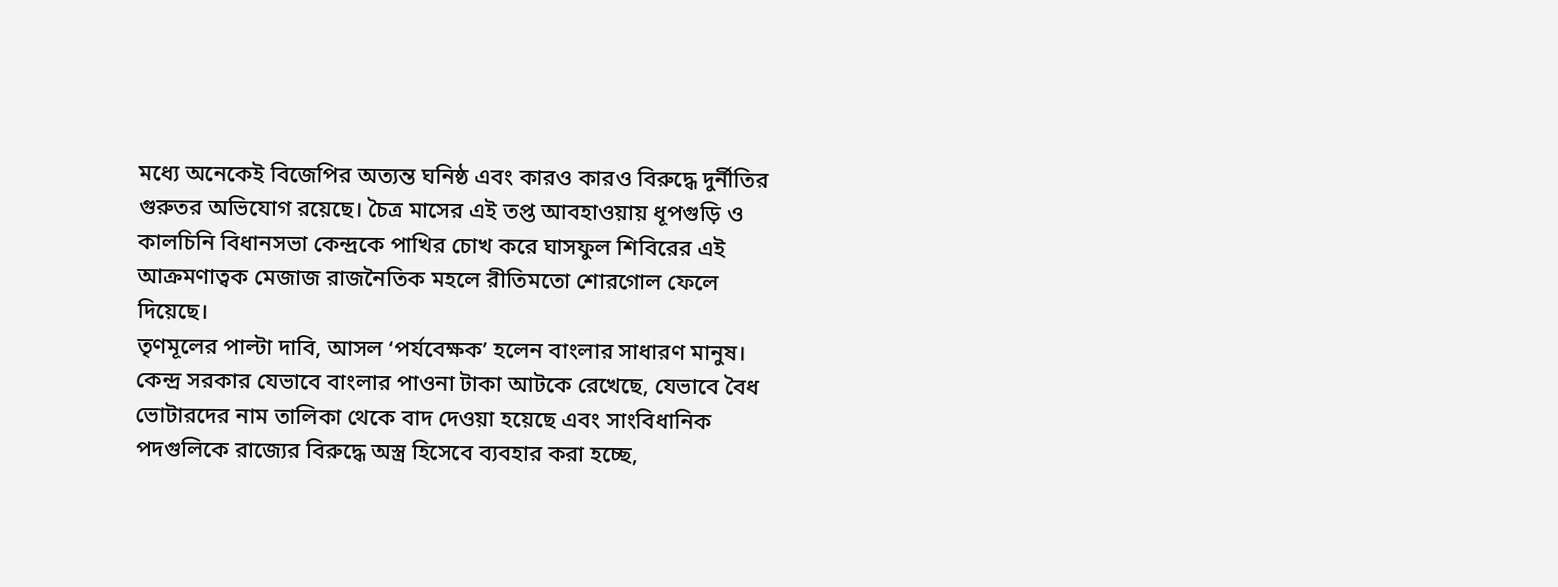মধ্যে অনেকেই বিজেপির অত্যন্ত ঘনিষ্ঠ এবং কারও কারও বিরুদ্ধে দুর্নীতির গুরুতর অভিযোগ রয়েছে। চৈত্র মাসের এই তপ্ত আবহাওয়ায় ধূপগুড়ি ও কালচিনি বিধানসভা কেন্দ্রকে পাখির চোখ করে ঘাসফুল শিবিরের এই আক্রমণাত্বক মেজাজ রাজনৈতিক মহলে রীতিমতো শোরগোল ফেলে দিয়েছে।
তৃণমূলের পাল্টা দাবি, আসল ‘পর্যবেক্ষক’ হলেন বাংলার সাধারণ মানুষ। কেন্দ্র সরকার যেভাবে বাংলার পাওনা টাকা আটকে রেখেছে, যেভাবে বৈধ ভোটারদের নাম তালিকা থেকে বাদ দেওয়া হয়েছে এবং সাংবিধানিক পদগুলিকে রাজ্যের বিরুদ্ধে অস্ত্র হিসেবে ব্যবহার করা হচ্ছে,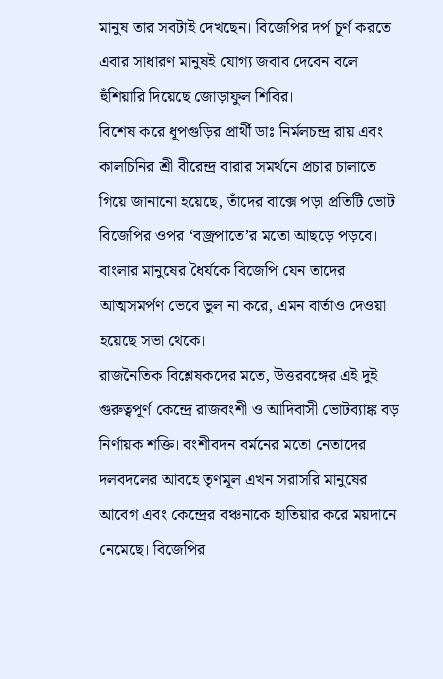মানুষ তার সবটাই দেখছেন। বিজেপির দর্প চূর্ণ করতে এবার সাধারণ মানুষই যোগ্য জবাব দেবেন বলে হুঁশিয়ারি দিয়েছে জোড়াফুল শিবির।
বিশেষ করে ধূপগুড়ির প্রার্থী ডাঃ নির্মলচন্দ্র রায় এবং কালচিনির শ্রী বীরেন্দ্র বারার সমর্থনে প্রচার চালাতে গিয়ে জানানো হয়েছে, তাঁদের বাক্সে পড়া প্রতিটি ভোট বিজেপির ওপর ‘বজ্রপাতে’র মতো আছড়ে পড়বে। বাংলার মানুষের ধৈর্যকে বিজেপি যেন তাদের আত্মসমর্পণ ভেবে ভুল না করে, এমন বার্তাও দেওয়া হয়েছে সভা থেকে।
রাজনৈতিক বিশ্লেষকদের মতে, উত্তরবঙ্গের এই দুই গুরুত্বপূর্ণ কেন্দ্রে রাজবংশী ও আদিবাসী ভোটব্যাঙ্ক বড় নির্ণায়ক শক্তি। বংশীবদন বর্মনের মতো নেতাদের দলবদলের আবহে তৃণমূল এখন সরাসরি মানুষের আবেগ এবং কেন্দ্রের বঞ্চনাকে হাতিয়ার করে ময়দানে নেমেছে। বিজেপির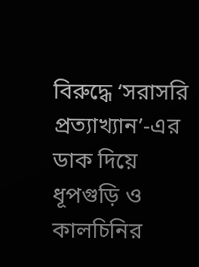বিরুদ্ধে ‘সরাসরি প্রত্যাখ্যান’-এর ডাক দিয়ে ধূপগুড়ি ও কালচিনির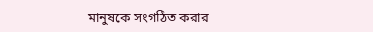মানুষকে সংগঠিত করার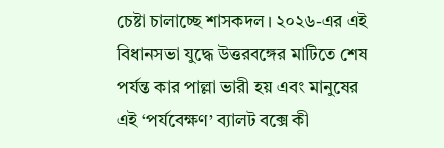চেষ্টা চালাচ্ছে শাসকদল। ২০২৬-এর এই বিধানসভা যুদ্ধে উত্তরবঙ্গের মাটিতে শেষ পর্যন্ত কার পাল্লা ভারী হয় এবং মানুষের এই ‘পর্যবেক্ষণ’ ব্যালট বক্সে কী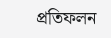প্রতিফলন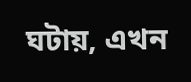ঘটায়, এখন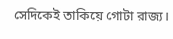সেদিকেই তাকিয়ে গোটা রাজ্য।